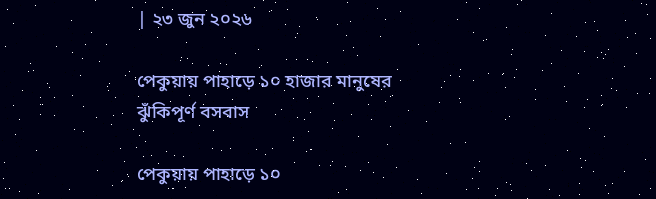| ২৩ জুন ২০২৬

পেকুয়ায় পাহাড়ে ১০ হাজার মানুষের ঝুঁকিপূর্ণ বসবাস

পেকুয়ায় পাহাড়ে ১০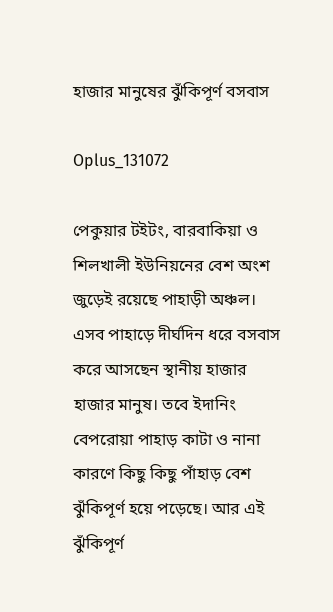হাজার মানুষের ঝুঁকিপূর্ণ বসবাস

Oplus_131072

পেকুয়ার টইটং, বারবাকিয়া ও শিলখালী ইউনিয়নের বেশ অংশ জুড়েই রয়েছে পাহাড়ী অঞ্চল। এসব পাহাড়ে দীর্ঘদিন ধরে বসবাস করে আসছেন স্থানীয় হাজার হাজার মানুষ। তবে ইদানিং বেপরোয়া পাহাড় কাটা ও নানা কারণে কিছু কিছু পাঁহাড় বেশ ঝুঁকিপূর্ণ হয়ে পড়েছে। আর এই ঝুঁকিপূর্ণ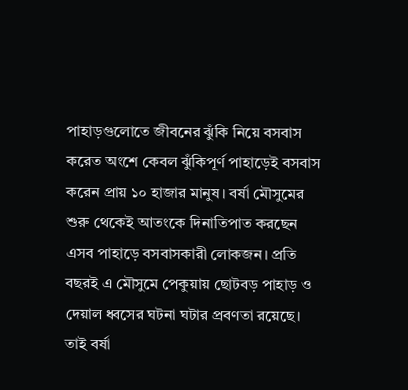পাহাড়গুলোতে জীবনের ঝুঁকি নিয়ে বসবাস করেত অংশে কেবল ঝুঁকিপূর্ণ পাহাড়েই বসবাস করেন প্রায় ১০ হাজার মানুষ। বর্ষা মৌসুমের শুরু থেকেই আতংকে দিনাতিপাত করছেন এসব পাহাড়ে বসবাসকারী লোকজন। প্রতি বছরই এ মৌসুমে পেকুয়ায় ছোটবড় পাহাড় ও দেয়াল ধ্বসের ঘটনা ঘটার প্রবণতা রয়েছে। তাই বর্ষা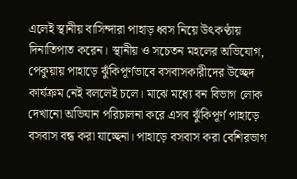এলেই স্থানীয় বাসিন্দারা পাহাড় ধ্বস নিয়ে উৎকণ্ঠায় দিনাতিপাত করেন। স্থানীয় ও সচেতন মহলের অভিযোগ, পেকুয়ায় পাহাড়ে ঝুঁকিপূর্ণভাবে বসবাসকারীদের উচ্ছেদ কার্যক্রম নেই বললেই চলে। মাঝে মধ্যে বন বিভাগ লোক দেখানো অভিযান পরিচালনা করে এসব ঝুঁকিপূর্ণ পাহাড়ে বসবাস বন্ধ করা যাচ্ছেনা। পাহাড়ে বসবাস করা বেশিরভাগ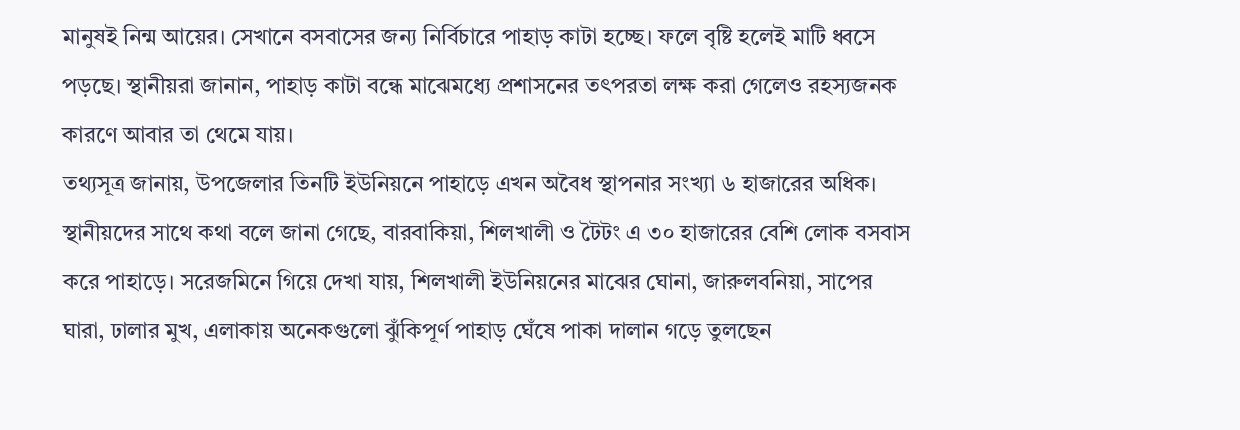মানুষই নিন্ম আয়ের। সেখানে বসবাসের জন্য নির্বিচারে পাহাড় কাটা হচ্ছে। ফলে বৃষ্টি হলেই মাটি ধ্বসে পড়ছে। স্থানীয়রা জানান, পাহাড় কাটা বন্ধে মাঝেমধ্যে প্রশাসনের তৎপরতা লক্ষ করা গেলেও রহস্যজনক কারণে আবার তা থেমে যায়।
তথ্যসূত্র জানায়, উপজেলার তিনটি ইউনিয়নে পাহাড়ে এখন অবৈধ স্থাপনার সংখ্যা ৬ হাজারের অধিক। স্থানীয়দের সাথে কথা বলে জানা গেছে, বারবাকিয়া, শিলখালী ও টৈটং এ ৩০ হাজারের বেশি লোক বসবাস করে পাহাড়ে। সরেজমিনে গিয়ে দেখা যায়, শিলখালী ইউনিয়নের মাঝের ঘোনা, জারুলবনিয়া, সাপের ঘারা, ঢালার মুখ, এলাকায় অনেকগুলো ঝুঁকিপূর্ণ পাহাড় ঘেঁষে পাকা দালান গড়ে তুলছেন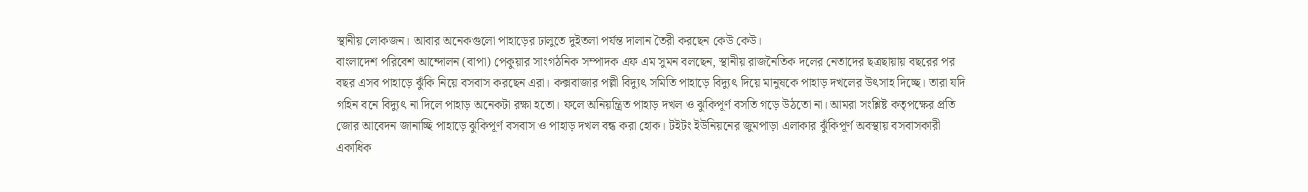স্থানীয় লোকজন। আবার অনেকগুলো পাহাড়ের ঢালুতে দুইতলা পর্যন্ত দালান তৈরী করছেন কেউ কেউ।
বাংলাদেশ পরিবেশ আন্দোলন (বাপা) পেকুয়ার সাংগঠনিক সম্পাদক এফ এম সুমন বলছেন, স্থানীয় রাজনৈতিক দলের নেতাদের ছত্রছায়ায় বছরের পর বছর এসব পাহাড়ে ঝুঁকি নিয়ে বসবাস করছেন এরা। কক্সবাজার পল্লী বিদ্যুৎ সমিতি পাহাড়ে বিদ্যুৎ দিয়ে মানুষকে পাহাড় দখলের উৎসাহ দিচ্ছে। তারা যদি গহিন বনে বিদ্যুৎ না দিলে পাহাড় অনেকটা রক্ষা হতো। ফলে অনিয়ন্ত্রিত পাহাড় দখল ও ঝুকিপূর্ণ বসতি গড়ে উঠতো না। আমরা সংশ্লিষ্ট কতৃপক্ষের প্রতি জোর আবেদন জানাচ্ছি পাহাড়ে ঝুকিপূর্ণ বসবাস ও পাহাড় দখল বন্ধ করা হোক। টইটং ইউনিয়নের জুমপাড়া এলাকার ঝুঁকিপূর্ণ অবস্থায় বসবাসকারী একাধিক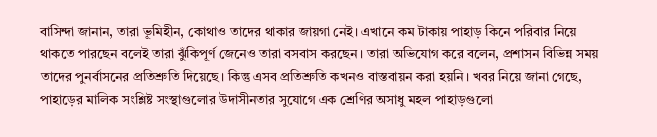বাসিন্দা জানান, তারা ভূমিহীন, কোথাও তাদের থাকার জায়গা নেই। এখানে কম টাকায় পাহাড় কিনে পরিবার নিয়ে থাকতে পারছেন বলেই তারা ঝুঁকিপূর্ণ জেনেও তারা বসবাস করছেন। তারা অভিযোগ করে বলেন, প্রশাসন বিভিন্ন সময় তাদের পুনর্বাসনের প্রতিশ্রুতি দিয়েছে। কিন্তু এসব প্রতিশ্রুতি কখনও বাস্তবায়ন করা হয়নি। খবর নিয়ে জানা গেছে, পাহাড়ের মালিক সংশ্লিষ্ট সংস্থাগুলোর উদাসীনতার সুযোগে এক শ্রেণির অসাধু মহল পাহাড়গুলো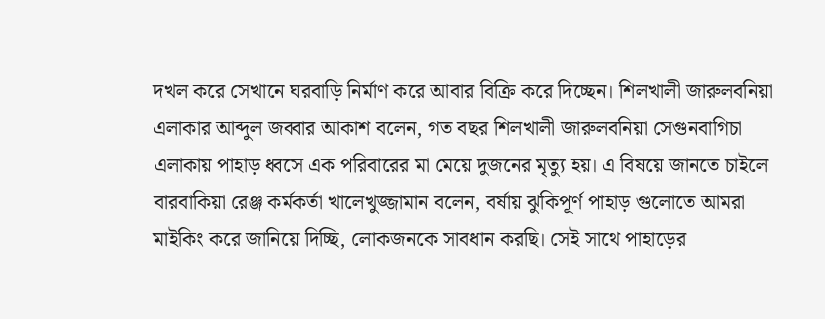দখল করে সেখানে ঘরবাড়ি নির্মাণ করে আবার বিক্রি করে দিচ্ছেন। শিলখালী জারুলবনিয়া এলাকার আব্দুল জব্বার আকাশ বলেন, গত বছর শিলখালী জারুলবনিয়া সেগুনবাগিচা এলাকায় পাহাড় ধ্বসে এক পরিবারের মা মেয়ে দুজনের মৃত্যু হয়। এ বিষয়ে জানতে চাইলে বারবাকিয়া রেঞ্জ কর্মকর্তা খালেখুজ্জামান বলেন, বর্ষায় ঝুকিপূর্ণ পাহাড় গুলোতে আমরা মাইকিং করে জানিয়ে দিচ্ছি, লোকজনকে সাবধান করছি। সেই সাথে পাহাড়ের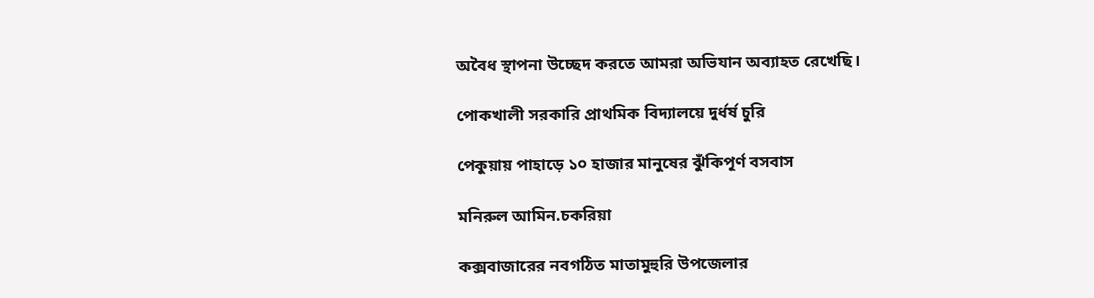অবৈধ স্থাপনা উচ্ছেদ করতে আমরা অভিযান অব্যাহত রেখেছি।

পোকখালী সরকারি প্রাথমিক বিদ্যালয়ে দুর্ধর্ষ চুরি

পেকুয়ায় পাহাড়ে ১০ হাজার মানুষের ঝুঁকিপূর্ণ বসবাস

মনিরুল আমিন.চকরিয়া

কক্সবাজারের নবগঠিত মাতামুহুরি উপজেলার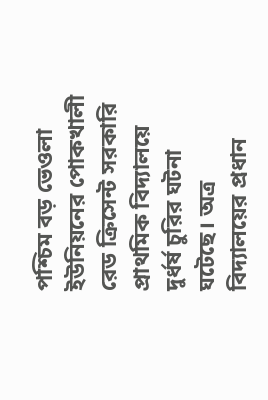পশ্চিম বড় ভেওলা ইউনিয়নের পোকখালী রেড ক্রিসেন্ট সরকারি প্রাথমিক বিদ্যালয়ে দুর্ধর্ষ চুরির ঘটনা ঘটেছে। অত্র বিদ্যালয়ের প্রধান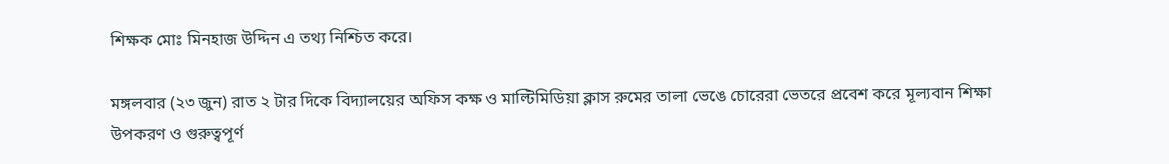শিক্ষক মোঃ মিনহাজ উদ্দিন এ তথ্য নিশ্চিত করে।

মঙ্গলবার (২৩ জুন) রাত ২ টার দিকে বিদ্যালয়ের অফিস কক্ষ ও মাল্টিমিডিয়া ক্লাস রুমের তালা ভেঙে চোরেরা ভেতরে প্রবেশ করে মূল্যবান শিক্ষা উপকরণ ও গুরুত্বপূর্ণ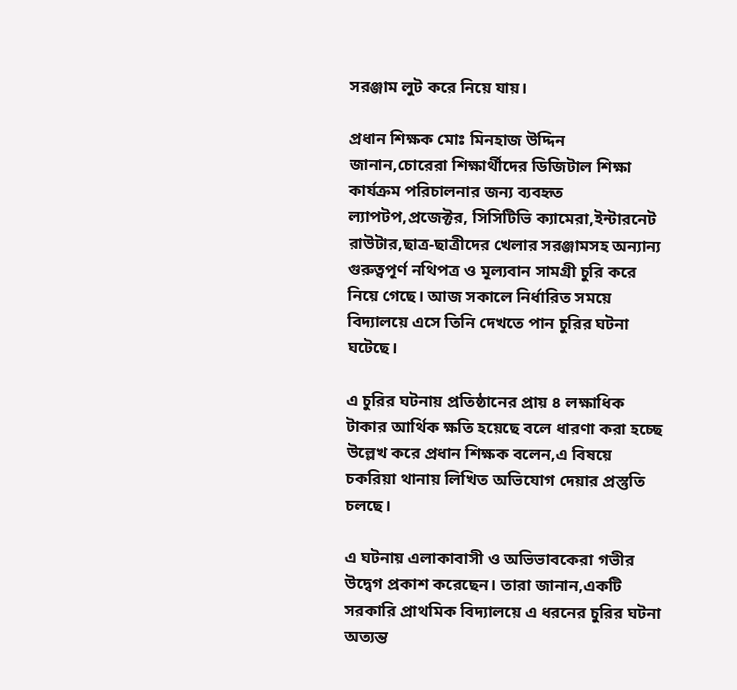সরঞ্জাম লুট করে নিয়ে যায়।

প্রধান শিক্ষক মোঃ মিনহাজ উদ্দিন জানান,চোরেরা শিক্ষার্থীদের ডিজিটাল শিক্ষা কার্যক্রম পরিচালনার জন্য ব্যবহৃত ল্যাপটপ,প্রজেক্টর, সিসিটিভি ক্যামেরা,ইন্টারনেট রাউটার,ছাত্র-ছাত্রীদের খেলার সরঞ্জামসহ অন্যান্য গুরুত্বপূর্ণ নথিপত্র ও মূল্যবান সামগ্রী চুরি করে নিয়ে গেছে। আজ সকালে নির্ধারিত সময়ে বিদ্যালয়ে এসে তিনি দেখতে পান চুরির ঘটনা ঘটেছে।

এ চুরির ঘটনায় প্রতিষ্ঠানের প্রায় ৪ লক্ষাধিক টাকার আর্থিক ক্ষতি হয়েছে বলে ধারণা করা হচ্ছে উল্লেখ করে প্রধান শিক্ষক বলেন,এ বিষয়ে চকরিয়া থানায় লিখিত অভিযোগ দেয়ার প্রস্তুতি চলছে।

এ ঘটনায় এলাকাবাসী ও অভিভাবকেরা গভীর উদ্বেগ প্রকাশ করেছেন। তারা জানান,একটি সরকারি প্রাথমিক বিদ্যালয়ে এ ধরনের চুরির ঘটনা অত্যন্ত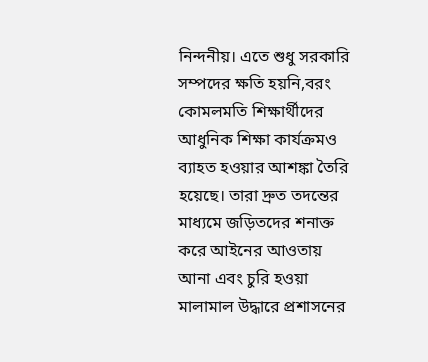নিন্দনীয়। এতে শুধু সরকারি সম্পদের ক্ষতি হয়নি,বরং কোমলমতি শিক্ষার্থীদের আধুনিক শিক্ষা কার্যক্রমও ব্যাহত হওয়ার আশঙ্কা তৈরি হয়েছে। তারা দ্রুত তদন্তের মাধ্যমে জড়িতদের শনাক্ত করে আইনের আওতায় আনা এবং চুরি হওয়া মালামাল উদ্ধারে প্রশাসনের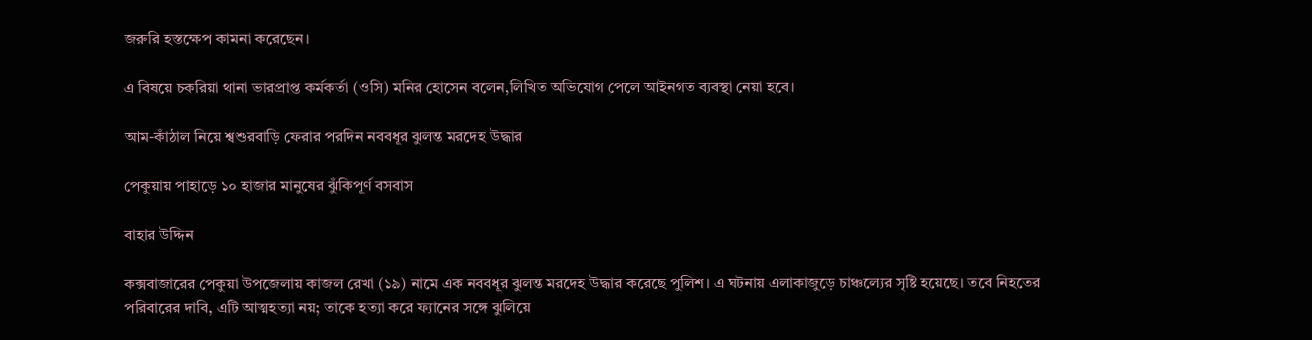জরুরি হস্তক্ষেপ কামনা করেছেন।

এ বিষয়ে চকরিয়া থানা ভারপ্রাপ্ত কর্মকর্তা (ওসি) মনির হোসেন বলেন,লিখিত অভিযোগ পেলে আইনগত ব্যবস্থা নেয়া হবে।

আম-কাঁঠাল নিয়ে শ্বশুরবাড়ি ফেরার পরদিন নববধূর ঝুলন্ত মরদেহ উদ্ধার

পেকুয়ায় পাহাড়ে ১০ হাজার মানুষের ঝুঁকিপূর্ণ বসবাস

বাহার উদ্দিন

কক্সবাজারের পেকুয়া উপজেলায় কাজল রেখা (১৯) নামে এক নববধূর ঝুলন্ত মরদেহ উদ্ধার করেছে পুলিশ। এ ঘটনায় এলাকাজুড়ে চাঞ্চল্যের সৃষ্টি হয়েছে। তবে নিহতের পরিবারের দাবি, এটি আত্মহত্যা নয়; তাকে হত্যা করে ফ্যানের সঙ্গে ঝুলিয়ে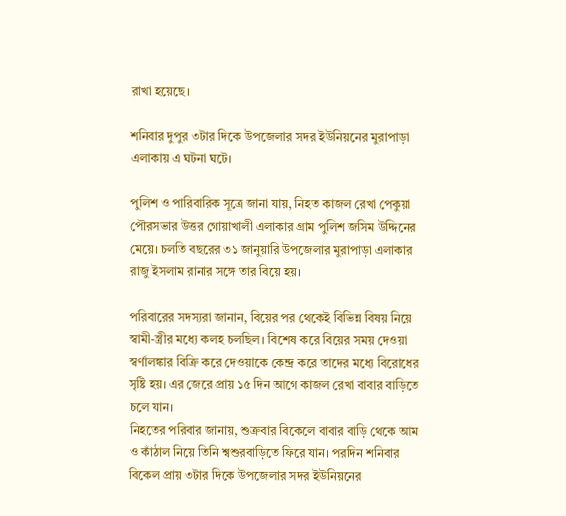রাখা হয়েছে।

শনিবার দুপুর ৩টার দিকে উপজেলার সদর ইউনিয়নের মুরাপাড়া এলাকায় এ ঘটনা ঘটে।

পুলিশ ও পারিবারিক সূত্রে জানা যায়, নিহত কাজল রেখা পেকুয়া পৌরসভার উত্তর গোয়াখালী এলাকার গ্রাম পুলিশ জসিম উদ্দিনের মেয়ে। চলতি বছরের ৩১ জানুয়ারি উপজেলার মুরাপাড়া এলাকার রাজু ইসলাম রানার সঙ্গে তার বিয়ে হয়।

পরিবারের সদস্যরা জানান, বিয়ের পর থেকেই বিভিন্ন বিষয় নিয়ে স্বামী-স্ত্রীর মধ্যে কলহ চলছিল। বিশেষ করে বিয়ের সময় দেওয়া স্বর্ণালঙ্কার বিক্রি করে দেওয়াকে কেন্দ্র করে তাদের মধ্যে বিরোধের সৃষ্টি হয়। এর জেরে প্রায় ১৫ দিন আগে কাজল রেখা বাবার বাড়িতে চলে যান।
নিহতের পরিবার জানায়, শুক্রবার বিকেলে বাবার বাড়ি থেকে আম ও কাঁঠাল নিয়ে তিনি শ্বশুরবাড়িতে ফিরে যান। পরদিন শনিবার বিকেল প্রায় ৩টার দিকে উপজেলার সদর ইউনিয়নের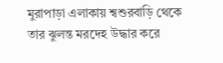মুরাপাড়া এলাকায় শ্বশুরবাড়ি থেকে তার ঝুলন্ত মরদেহ উদ্ধার করে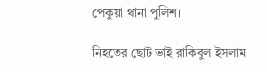পেকুয়া থানা পুলিশ।

নিহতের ছোট ভাই রাকিবুল ইসলাম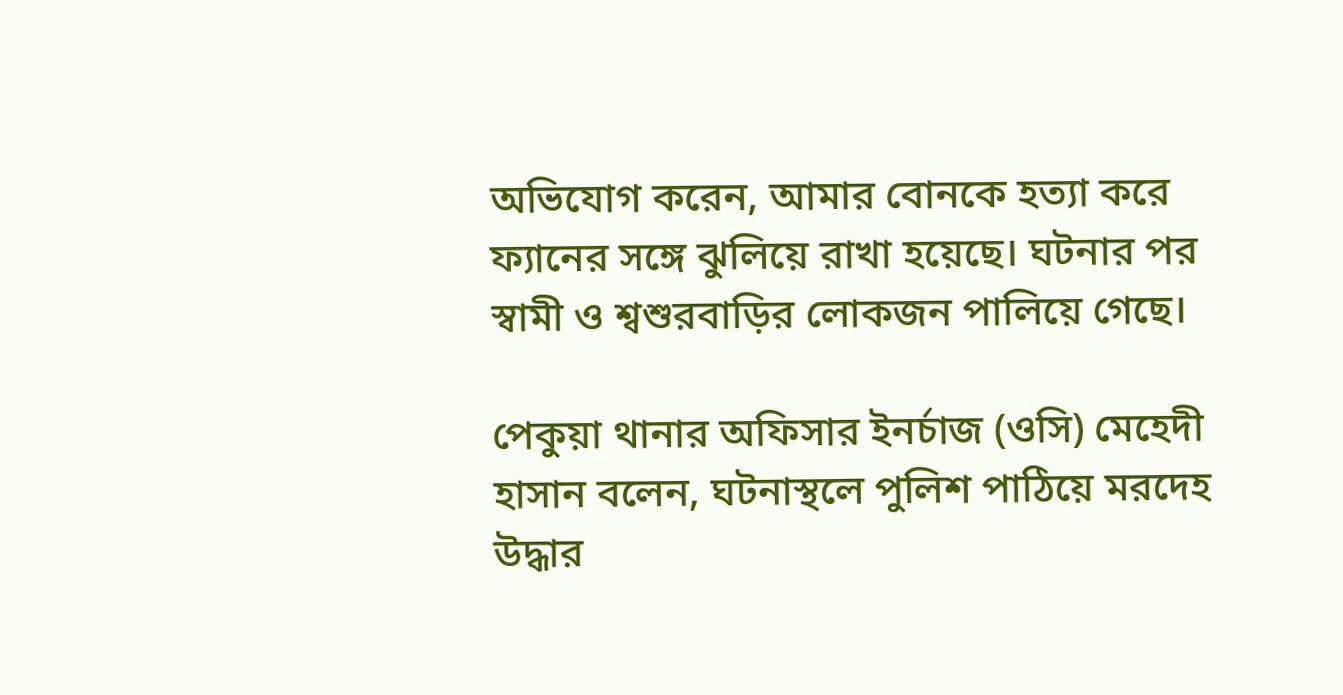অভিযোগ করেন, আমার বোনকে হত্যা করে ফ্যানের সঙ্গে ঝুলিয়ে রাখা হয়েছে। ঘটনার পর স্বামী ও শ্বশুরবাড়ির লোকজন পালিয়ে গেছে।

পেকুয়া থানার অফিসার ইনর্চাজ (ওসি) মেহেদী হাসান বলেন, ঘটনাস্থলে পুলিশ পাঠিয়ে মরদেহ উদ্ধার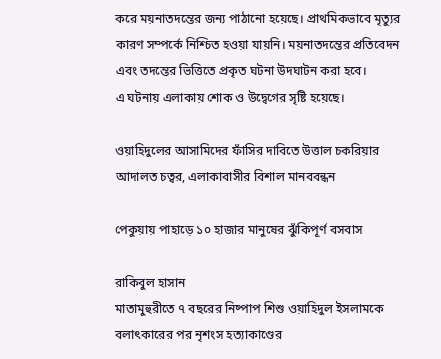করে ময়নাতদন্তের জন্য পাঠানো হয়েছে। প্রাথমিকভাবে মৃত্যুর কারণ সম্পর্কে নিশ্চিত হওয়া যায়নি। ময়নাতদন্তের প্রতিবেদন এবং তদন্তের ভিত্তিতে প্রকৃত ঘটনা উদঘাটন করা হবে।
এ ঘটনায় এলাকায় শোক ও উদ্বেগের সৃষ্টি হয়েছে।

ওয়াহিদুলের আসামিদের ফাঁসির দাবিতে উত্তাল চকরিয়ার আদালত চত্বর, এলাকাবাসীর বিশাল মানববন্ধন

পেকুয়ায় পাহাড়ে ১০ হাজার মানুষের ঝুঁকিপূর্ণ বসবাস

রাকিবুল হাসান
মাতামুহুরীতে ৭ বছরের নিষ্পাপ শিশু ওয়াহিদুল ইসলামকে বলাৎকারের পর নৃশংস হত্যাকাণ্ডের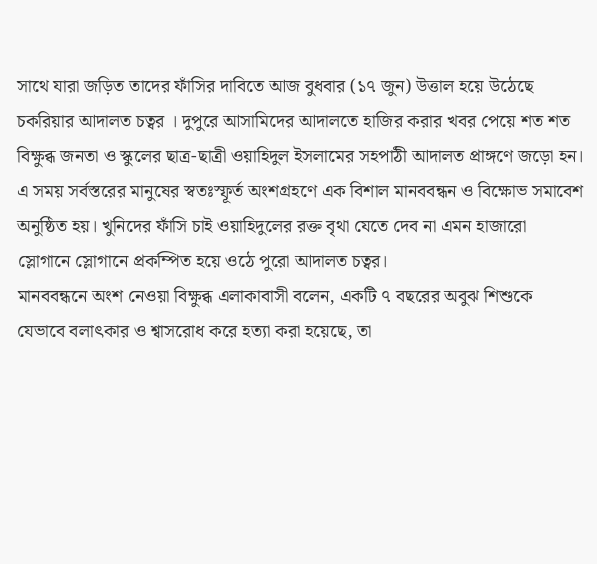সাথে যারা জড়িত তাদের ফাঁসির দাবিতে আজ বুধবার (১৭ জুন) উত্তাল হয়ে উঠেছে চকরিয়ার আদালত চত্বর । দুপুরে আসামিদের আদালতে হাজির করার খবর পেয়ে শত শত বিক্ষুব্ধ জনতা ও স্কুলের ছাত্র-ছাত্রী ওয়াহিদুল ইসলামের সহপাঠী আদালত প্রাঙ্গণে জড়ো হন।
এ সময় সর্বস্তরের মানুষের স্বতঃস্ফূর্ত অংশগ্রহণে এক বিশাল মানববন্ধন ও বিক্ষোভ সমাবেশ অনুষ্ঠিত হয়। খুনিদের ফাঁসি চাই ওয়াহিদুলের রক্ত বৃথা যেতে দেব না এমন হাজারো স্লোগানে স্লোগানে প্রকম্পিত হয়ে ওঠে পুরো আদালত চত্বর।
মানববন্ধনে অংশ নেওয়া বিক্ষুব্ধ এলাকাবাসী বলেন, একটি ৭ বছরের অবুঝ শিশুকে যেভাবে বলাৎকার ও শ্বাসরোধ করে হত্যা করা হয়েছে, তা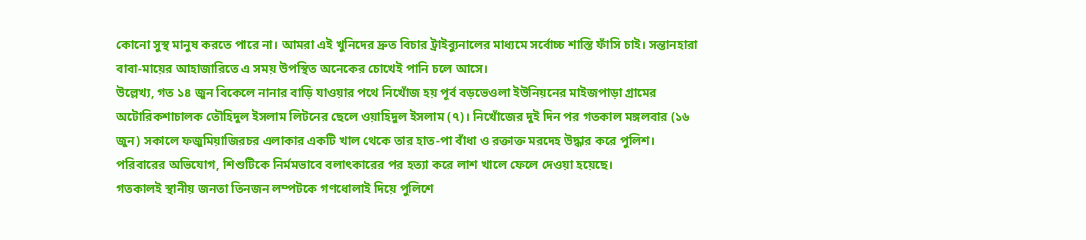কোনো সুস্থ মানুষ করতে পারে না। আমরা এই খুনিদের দ্রুত বিচার ট্রাইব্যুনালের মাধ্যমে সর্বোচ্চ শাস্তি ফাঁসি চাই। সন্তানহারা বাবা-মায়ের আহাজারিতে এ সময় উপস্থিত অনেকের চোখেই পানি চলে আসে।
উল্লেখ্য, গত ১৪ জুন বিকেলে নানার বাড়ি যাওয়ার পথে নিখোঁজ হয় পূর্ব বড়ভেওলা ইউনিয়নের মাইজপাড়া গ্রামের অটোরিকশাচালক তৌহিদুল ইসলাম লিটনের ছেলে ওয়াহিদুল ইসলাম (৭)। নিখোঁজের দুই দিন পর গতকাল মঙ্গলবার (১৬ জুন) সকালে ফজুমিয়াজিরচর এলাকার একটি খাল থেকে তার হাত-পা বাঁধা ও রক্তাক্ত মরদেহ উদ্ধার করে পুলিশ। পরিবারের অভিযোগ, শিশুটিকে নির্মমভাবে বলাৎকারের পর হত্যা করে লাশ খালে ফেলে দেওয়া হয়েছে।
গতকালই স্থানীয় জনতা তিনজন লম্পটকে গণধোলাই দিয়ে পুলিশে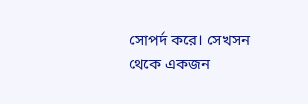সোপর্দ করে। সেখসন থেকে একজন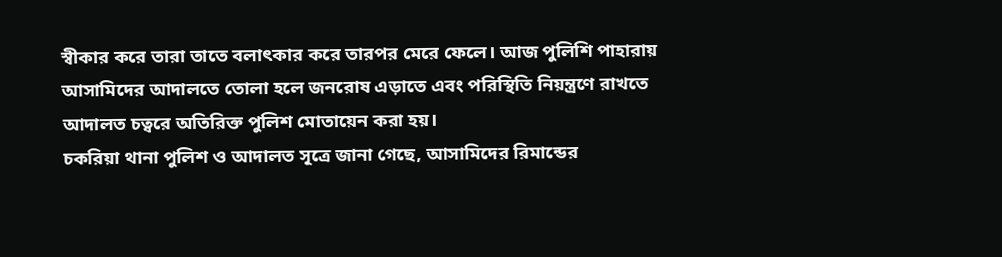স্বীকার করে তারা তাতে বলাৎকার করে তারপর মেরে ফেলে। আজ পুলিশি পাহারায় আসামিদের আদালতে তোলা হলে জনরোষ এড়াতে এবং পরিস্থিতি নিয়ন্ত্রণে রাখতে আদালত চত্বরে অতিরিক্ত পুলিশ মোতায়েন করা হয়।
চকরিয়া থানা পুলিশ ও আদালত সূত্রে জানা গেছে, আসামিদের রিমান্ডের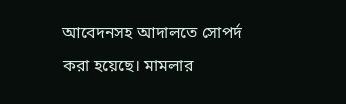আবেদনসহ আদালতে সোপর্দ করা হয়েছে। মামলার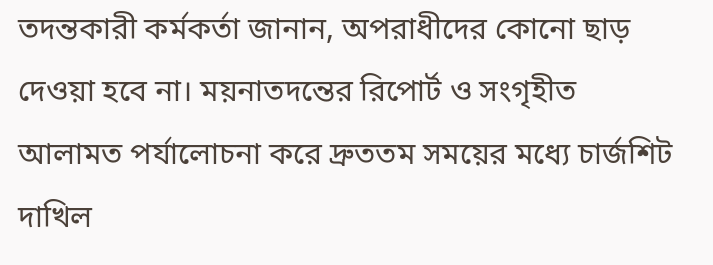তদন্তকারী কর্মকর্তা জানান, অপরাধীদের কোনো ছাড় দেওয়া হবে না। ময়নাতদন্তের রিপোর্ট ও সংগৃহীত আলামত পর্যালোচনা করে দ্রুততম সময়ের মধ্যে চার্জশিট দাখিল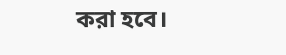করা হবে।